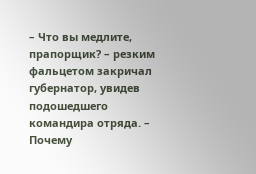– Что вы медлите, прапорщик? – резким фальцетом закричал губернатор, увидев подошедшего командира отряда. – Почему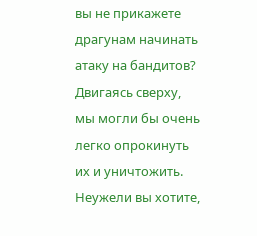вы не прикажете драгунам начинать атаку на бандитов? Двигаясь сверху, мы могли бы очень легко опрокинуть их и уничтожить. Неужели вы хотите,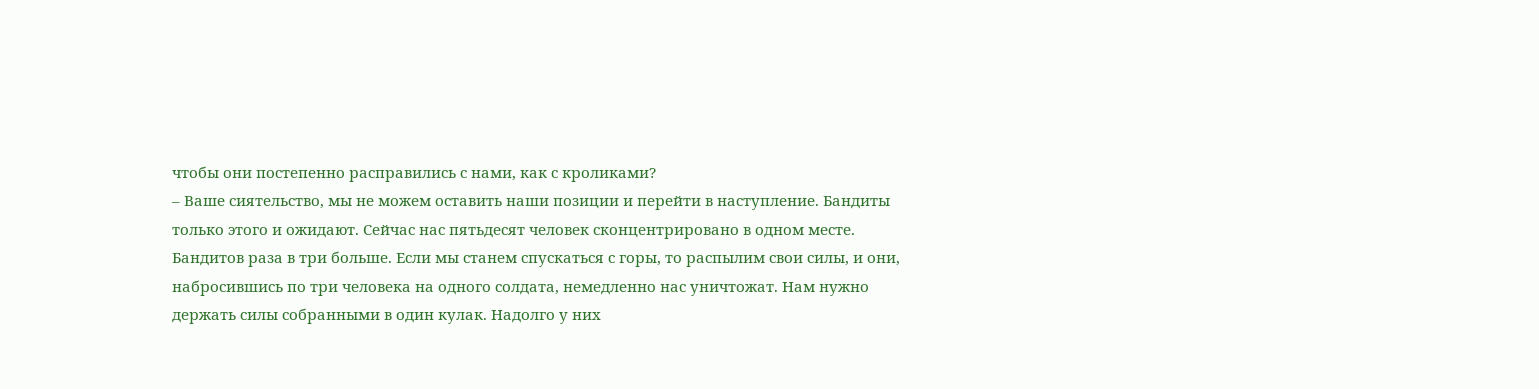чтобы они постепенно расправились с нами, как с кроликами?
– Ваше сиятельство, мы не можем оставить наши позиции и перейти в наступление. Бандиты только этого и ожидают. Сейчас нас пятьдесят человек сконцентрировано в одном месте. Бандитов раза в три больше. Если мы станем спускаться с горы, то распылим свои силы, и они, набросившись по три человека на одного солдата, немедленно нас уничтожат. Нам нужно держать силы собранными в один кулак. Надолго у них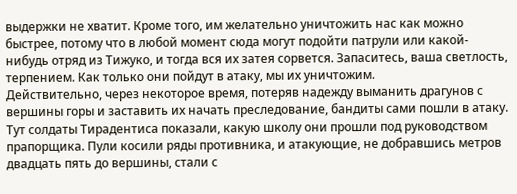выдержки не хватит. Кроме того, им желательно уничтожить нас как можно быстрее, потому что в любой момент сюда могут подойти патрули или какой-нибудь отряд из Тижуко, и тогда вся их затея сорвется. Запаситесь, ваша светлость, терпением. Как только они пойдут в атаку, мы их уничтожим.
Действительно, через некоторое время, потеряв надежду выманить драгунов с вершины горы и заставить их начать преследование, бандиты сами пошли в атаку. Тут солдаты Тирадентиса показали, какую школу они прошли под руководством прапорщика. Пули косили ряды противника, и атакующие, не добравшись метров двадцать пять до вершины, стали с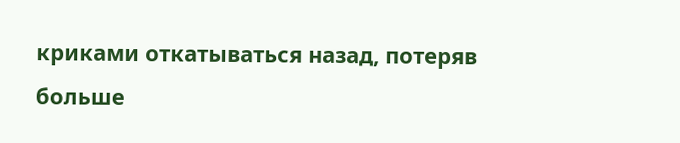криками откатываться назад, потеряв больше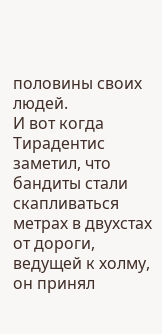половины своих людей.
И вот когда Тирадентис заметил, что бандиты стали скапливаться метрах в двухстах от дороги, ведущей к холму, он принял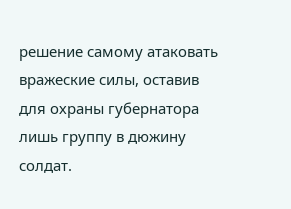решение самому атаковать вражеские силы, оставив для охраны губернатора лишь группу в дюжину солдат.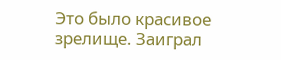Это было красивое зрелище. Заиграл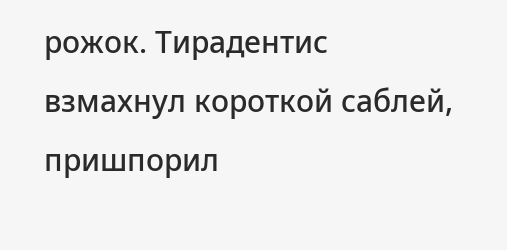рожок. Тирадентис взмахнул короткой саблей, пришпорил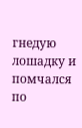гнедую лошадку и помчался по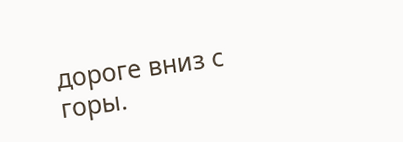дороге вниз с горы.